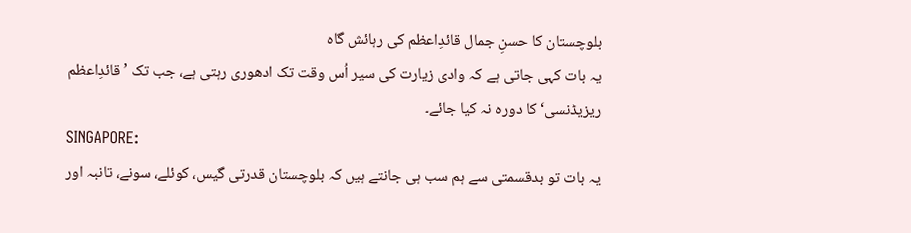بلوچستان کا حسنِ جمال قائدِاعظم کی رہائش گاہ
یہ بات کہی جاتی ہے کہ وادی زیارت کی سیر اُس وقت تک ادھوری رہتی ہے، جب تک ’قائدِاعظم ریزیڈنسی‘ کا دورہ نہ کیا جائے۔
SINGAPORE:
یہ بات تو بدقسمتی سے ہم سب ہی جانتے ہیں کہ بلوچستان قدرتی گیس، کوئلے، سونے، تانبہ اور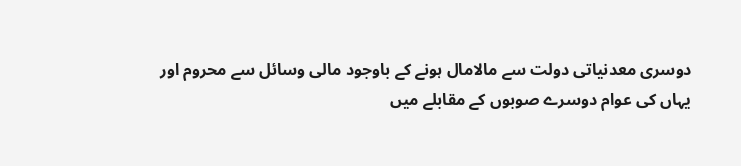دوسری معدنیاتی دولت سے مالامال ہونے کے باوجود مالی وسائل سے محروم اور یہاں کی عوام دوسرے صوبوں کے مقابلے میں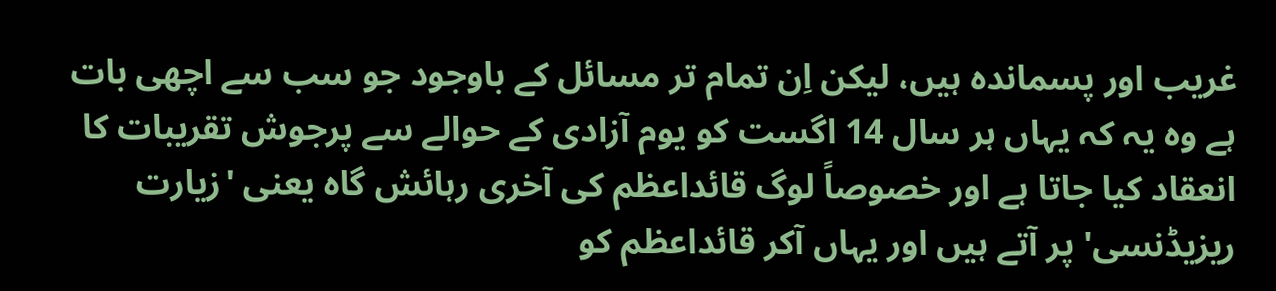غریب اور پسماندہ ہیں، لیکن اِن تمام تر مسائل کے باوجود جو سب سے اچھی بات ہے وہ یہ کہ یہاں ہر سال 14 اگست کو یوم آزادی کے حوالے سے پرجوش تقریبات کا انعقاد کیا جاتا ہے اور خصوصاً لوگ قائداعظم کی آخری رہائش گاہ یعنی 'زیارت ریزیڈنسی' پر آتے ہیں اور یہاں آکر قائداعظم کو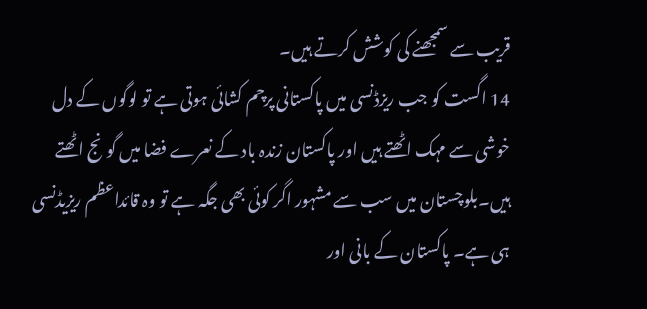قریب سے سمجھنے کی کوشش کرتے ہیں۔
14 اگست کو جب ریزڈنسی میں پاکستانی پرچم کشائی ہوتی ہے تو لوگوں کے دل خوشی سے مہک اٹھتے ہیں اور پاکستان زندہ باد کے نعرے فضا میں گونج اٹھتے ہیں۔بلوچستان میں سب سے مشہور اگر کوئی بھی جگہ ہے تو وہ قائداعظم ریزیڈنسی ہی ہے۔ پاکستان کے بانی اور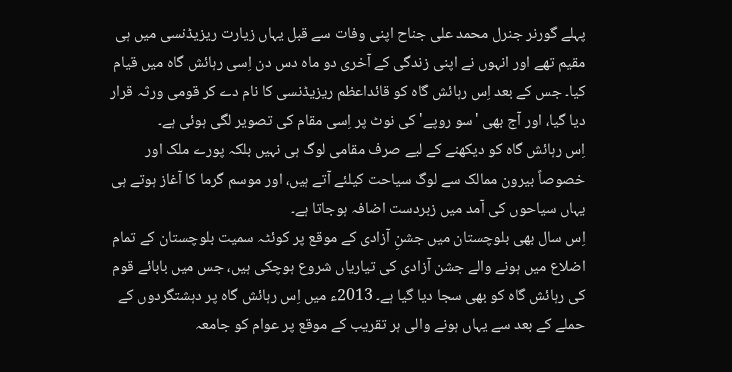پہلے گورنر جنرل محمد علی جناح اپنی وفات سے قبل یہاں زیارت ریزیڈنسی میں ہی مقیم تھے اور انہوں نے اپنی زندگی کے آخری دو ماہ دس دن اِسی رہائش گاہ میں قیام کیا۔ جس کے بعد اِس رہائش گاہ کو قائداعظم ریزیڈنسی کا نام دے کر قومی ورثہ قرار دیا گیا، اور آج بھی 'سو روپے' کی نوٹ پر اِسی مقام کی تصویر لگی ہوئی ہے۔
اِس رہائش گاہ کو دیکھنے کے لیے صرف مقامی لوگ ہی نہیں بلکہ پورے ملک اور خصوصاً بیرون ممالک سے لوگ سیاحت کیلئے آتے ہیں، اور موسم گرما کا آغاز ہوتے ہی یہاں سیاحوں کی آمد میں زبردست اضافہ ہوجاتا ہے۔
اِس سال بھی بلوچستان میں جشنِ آزادی کے موقع پر کوئٹہ سمیت بلوچستان کے تمام اضلاع میں ہونے والے جشن آزادی کی تیاریاں شروع ہوچکی ہیں، جس میں بابائے قوم کی رہائش گاہ کو بھی سجا دیا گیا ہے۔ 2013ء میں اِس رہائش گاہ پر دہشتگردوں کے حملے کے بعد سے یہاں ہونے والی ہر تقریب کے موقع پر عوام کو جامعہ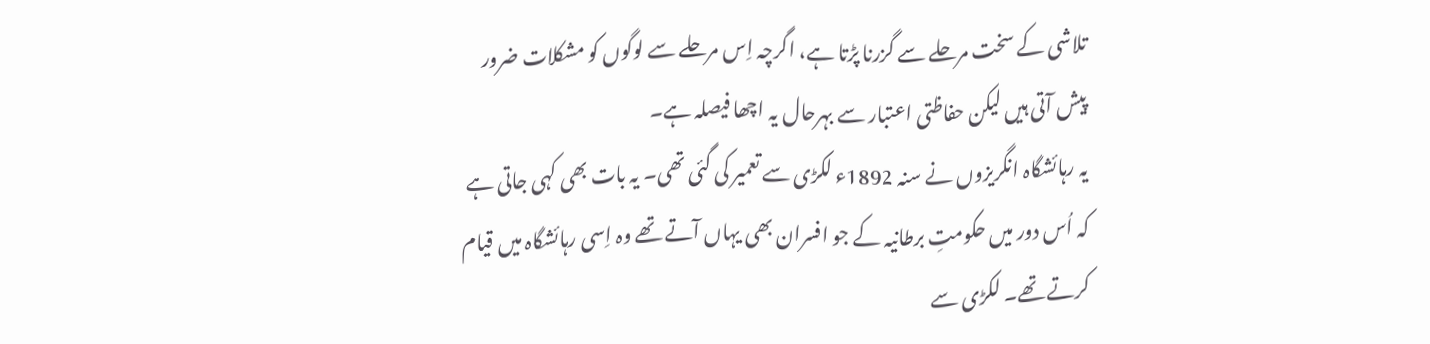تلاشی کے سخت مرحلے سے گزرنا پڑتا ہے، اگرچہ اِس مرحلے سے لوگوں کو مشکلات ضرور پیش آتی ہیں لیکن حفاظتی اعتبار سے بہرحال یہ اچھا فیصلہ ہے۔
یہ رہائشگاہ انگریزوں نے سنہ 1892ء لکڑی سے تعمیر کی گئی تھی۔ یہ بات بھی کہی جاتی ہے کہ اُس دور میں حکومتِ برطانیہ کے جو افسران بھی یہاں آتے تھے وہ اِسی رہائشگاہ میں قیام کرتے تھے۔ لکڑی سے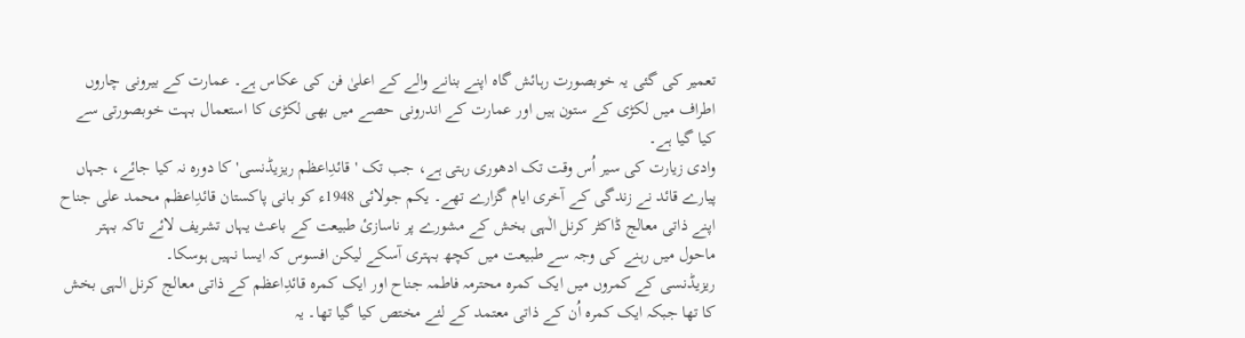تعمیر کی گئی یہ خوبصورت رہائش گاہ اپنے بنانے والے کے اعلیٰ فن کی عکاس ہے۔ عمارت کے بیرونی چاروں اطراف میں لکڑی کے ستون ہیں اور عمارت کے اندرونی حصے میں بھی لکڑی کا استعمال بہت خوبصورتی سے کیا گیا ہے۔
وادی زیارت کی سیر اُس وقت تک ادھوری رہتی ہے، جب تک 'قائدِاعظم ریزیڈنسی' کا دورہ نہ کیا جائے، جہاں پیارے قائد نے زندگی کے آخری ایام گزارے تھے۔ یکم جولائی 1948ء کو بانی پاکستان قائدِاعظم محمد علی جناح اپنے ذاتی معالج ڈاکٹر کرنل الٰہی بخش کے مشورے پر ناسازئ طبیعت کے باعث یہاں تشریف لائے تاکہ بہتر ماحول میں رہنے کی وجہ سے طبیعت میں کچھ بہتری آسکے لیکن افسوس کہ ایسا نہیں ہوسکا۔
ریزیڈنسی کے کمروں میں ایک کمرہ محترمہ فاطمہ جناح اور ایک کمرہ قائدِاعظم کے ذاتی معالج کرنل الہی بخش کا تھا جبکہ ایک کمرہ اُن کے ذاتی معتمد کے لئے مختص کیا گیا تھا۔ یہ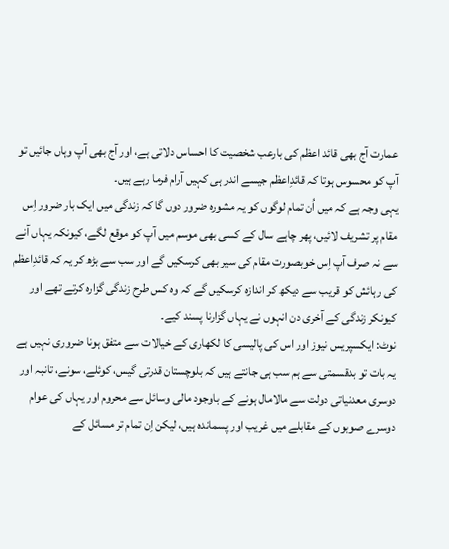عمارت آج بھی قائد اعظم کی بارعب شخصیت کا احساس دلاتی ہے، اور آج بھی آپ وہاں جائیں تو آپ کو محسوس ہوتا کہ قائدِاعظم جیسے اندر ہی کہیں آرام فرما رہے ہیں۔
یہی وجہ ہے کہ میں اُن تمام لوگوں کو یہ مشورہ ضرور دوں گا کہ زندگی میں ایک بار ضرور اِس مقام پر تشریف لائیں، پھر چاہے سال کے کسی بھی موسم میں آپ کو موقع لگے، کیونکہ یہاں آنے سے نہ صرف آپ اِس خوبصورت مقام کی سیر بھی کرسکیں گے اور سب سے بڑھ کر یہ کہ قائدِاعظم کی رہائش کو قریب سے دیکھ کر اندازہ کرسکیں گے کہ وہ کس طرح زندگی گزارہ کرتے تھے اور کیونکر زندگی کے آخری دن انہوں نے یہاں گزارنا پسند کیے۔
نوٹ: ایکسپریس نیوز اور اس کی پالیسی کا لکھاری کے خیالات سے متفق ہونا ضروری نہیں ہے
یہ بات تو بدقسمتی سے ہم سب ہی جانتے ہیں کہ بلوچستان قدرتی گیس، کوئلے، سونے، تانبہ اور دوسری معدنیاتی دولت سے مالامال ہونے کے باوجود مالی وسائل سے محروم اور یہاں کی عوام دوسرے صوبوں کے مقابلے میں غریب اور پسماندہ ہیں، لیکن اِن تمام تر مسائل کے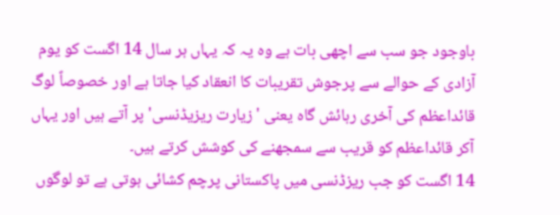باوجود جو سب سے اچھی بات ہے وہ یہ کہ یہاں ہر سال 14 اگست کو یوم آزادی کے حوالے سے پرجوش تقریبات کا انعقاد کیا جاتا ہے اور خصوصاً لوگ قائداعظم کی آخری رہائش گاہ یعنی 'زیارت ریزیڈنسی' پر آتے ہیں اور یہاں آکر قائداعظم کو قریب سے سمجھنے کی کوشش کرتے ہیں۔
14 اگست کو جب ریزڈنسی میں پاکستانی پرچم کشائی ہوتی ہے تو لوگوں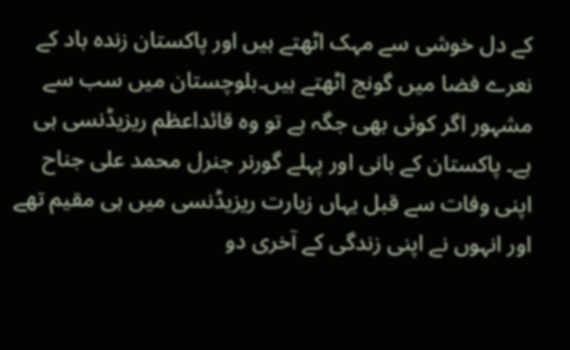کے دل خوشی سے مہک اٹھتے ہیں اور پاکستان زندہ باد کے نعرے فضا میں گونج اٹھتے ہیں۔بلوچستان میں سب سے مشہور اگر کوئی بھی جگہ ہے تو وہ قائداعظم ریزیڈنسی ہی ہے۔ پاکستان کے بانی اور پہلے گورنر جنرل محمد علی جناح اپنی وفات سے قبل یہاں زیارت ریزیڈنسی میں ہی مقیم تھے اور انہوں نے اپنی زندگی کے آخری دو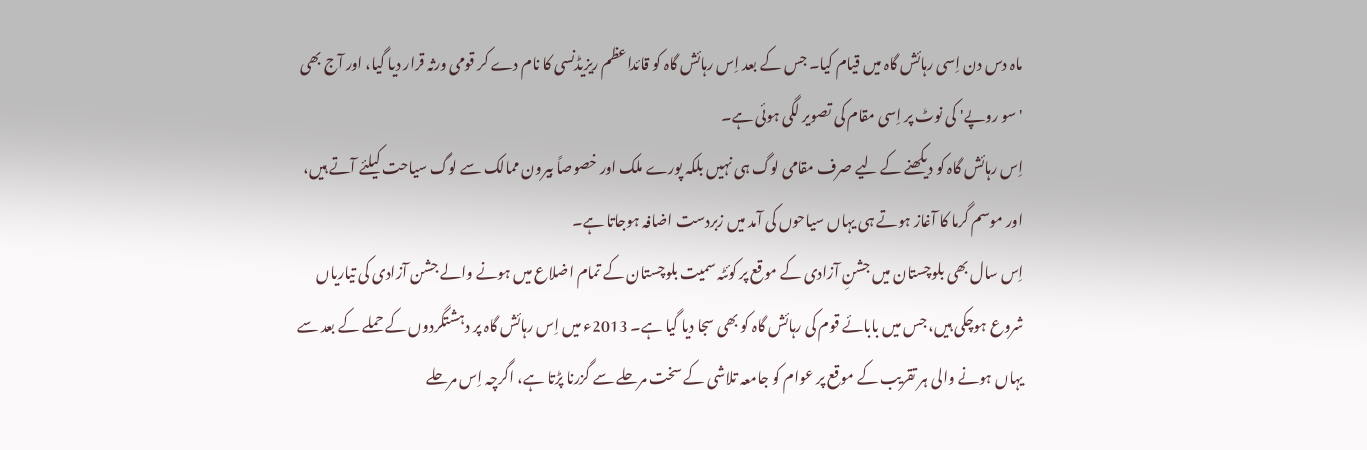ماہ دس دن اِسی رہائش گاہ میں قیام کیا۔ جس کے بعد اِس رہائش گاہ کو قائداعظم ریزیڈنسی کا نام دے کر قومی ورثہ قرار دیا گیا، اور آج بھی 'سو روپے' کی نوٹ پر اِسی مقام کی تصویر لگی ہوئی ہے۔
اِس رہائش گاہ کو دیکھنے کے لیے صرف مقامی لوگ ہی نہیں بلکہ پورے ملک اور خصوصاً بیرون ممالک سے لوگ سیاحت کیلئے آتے ہیں، اور موسم گرما کا آغاز ہوتے ہی یہاں سیاحوں کی آمد میں زبردست اضافہ ہوجاتا ہے۔
اِس سال بھی بلوچستان میں جشنِ آزادی کے موقع پر کوئٹہ سمیت بلوچستان کے تمام اضلاع میں ہونے والے جشن آزادی کی تیاریاں شروع ہوچکی ہیں، جس میں بابائے قوم کی رہائش گاہ کو بھی سجا دیا گیا ہے۔ 2013ء میں اِس رہائش گاہ پر دہشتگردوں کے حملے کے بعد سے یہاں ہونے والی ہر تقریب کے موقع پر عوام کو جامعہ تلاشی کے سخت مرحلے سے گزرنا پڑتا ہے، اگرچہ اِس مرحلے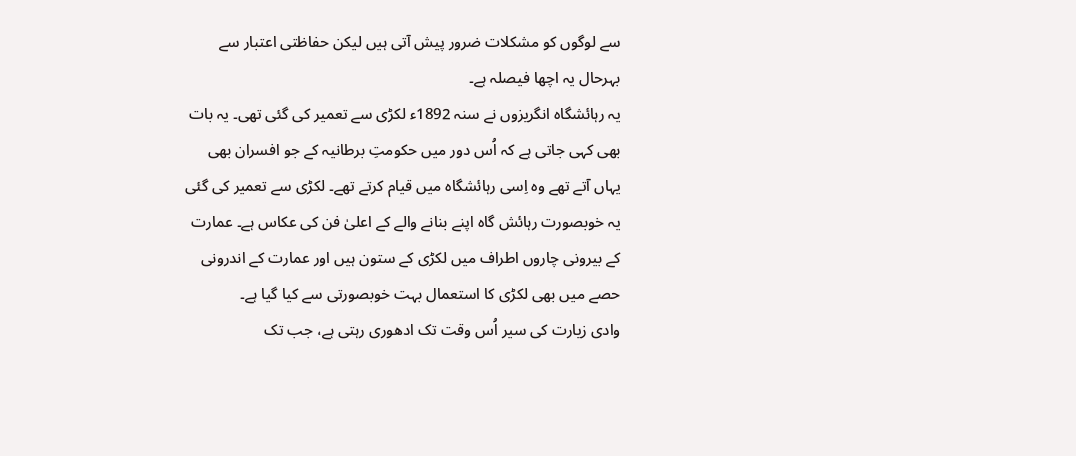سے لوگوں کو مشکلات ضرور پیش آتی ہیں لیکن حفاظتی اعتبار سے بہرحال یہ اچھا فیصلہ ہے۔
یہ رہائشگاہ انگریزوں نے سنہ 1892ء لکڑی سے تعمیر کی گئی تھی۔ یہ بات بھی کہی جاتی ہے کہ اُس دور میں حکومتِ برطانیہ کے جو افسران بھی یہاں آتے تھے وہ اِسی رہائشگاہ میں قیام کرتے تھے۔ لکڑی سے تعمیر کی گئی یہ خوبصورت رہائش گاہ اپنے بنانے والے کے اعلیٰ فن کی عکاس ہے۔ عمارت کے بیرونی چاروں اطراف میں لکڑی کے ستون ہیں اور عمارت کے اندرونی حصے میں بھی لکڑی کا استعمال بہت خوبصورتی سے کیا گیا ہے۔
وادی زیارت کی سیر اُس وقت تک ادھوری رہتی ہے، جب تک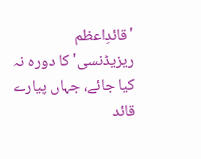'قائدِاعظم ریزیڈنسی' کا دورہ نہ کیا جائے، جہاں پیارے قائد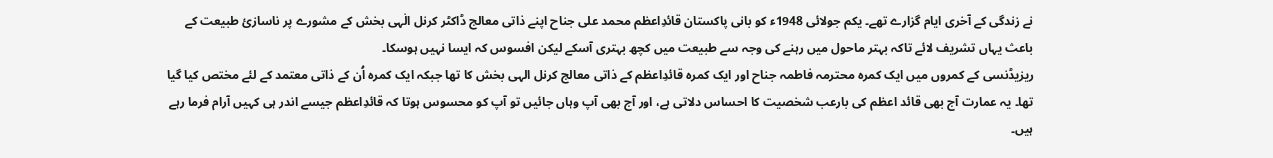نے زندگی کے آخری ایام گزارے تھے۔ یکم جولائی 1948ء کو بانی پاکستان قائدِاعظم محمد علی جناح اپنے ذاتی معالج ڈاکٹر کرنل الٰہی بخش کے مشورے پر ناسازئ طبیعت کے باعث یہاں تشریف لائے تاکہ بہتر ماحول میں رہنے کی وجہ سے طبیعت میں کچھ بہتری آسکے لیکن افسوس کہ ایسا نہیں ہوسکا۔
ریزیڈنسی کے کمروں میں ایک کمرہ محترمہ فاطمہ جناح اور ایک کمرہ قائدِاعظم کے ذاتی معالج کرنل الہی بخش کا تھا جبکہ ایک کمرہ اُن کے ذاتی معتمد کے لئے مختص کیا گیا تھا۔ یہ عمارت آج بھی قائد اعظم کی بارعب شخصیت کا احساس دلاتی ہے، اور آج بھی آپ وہاں جائیں تو آپ کو محسوس ہوتا کہ قائدِاعظم جیسے اندر ہی کہیں آرام فرما رہے ہیں۔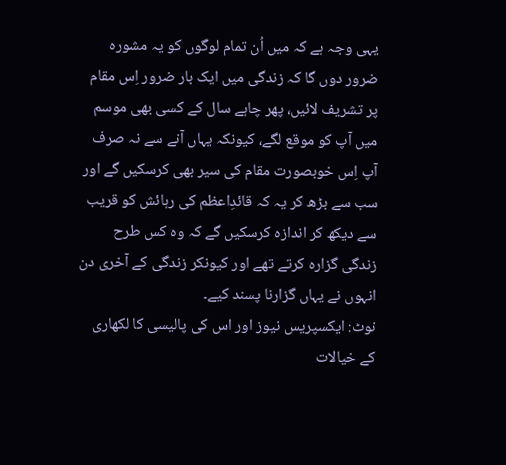یہی وجہ ہے کہ میں اُن تمام لوگوں کو یہ مشورہ ضرور دوں گا کہ زندگی میں ایک بار ضرور اِس مقام پر تشریف لائیں، پھر چاہے سال کے کسی بھی موسم میں آپ کو موقع لگے، کیونکہ یہاں آنے سے نہ صرف آپ اِس خوبصورت مقام کی سیر بھی کرسکیں گے اور سب سے بڑھ کر یہ کہ قائدِاعظم کی رہائش کو قریب سے دیکھ کر اندازہ کرسکیں گے کہ وہ کس طرح زندگی گزارہ کرتے تھے اور کیونکر زندگی کے آخری دن انہوں نے یہاں گزارنا پسند کیے۔
نوٹ: ایکسپریس نیوز اور اس کی پالیسی کا لکھاری کے خیالات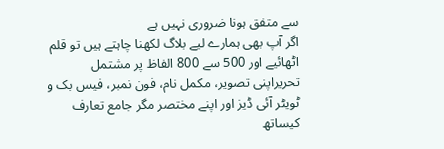سے متفق ہونا ضروری نہیں ہے
اگر آپ بھی ہمارے لیے بلاگ لکھنا چاہتے ہیں تو قلم اٹھائیے اور 500 سے 800 الفاظ پر مشتمل تحریراپنی تصویر، مکمل نام، فون نمبر، فیس بک و ٹویٹر آئی ڈیز اور اپنے مختصر مگر جامع تعارف کیساتھ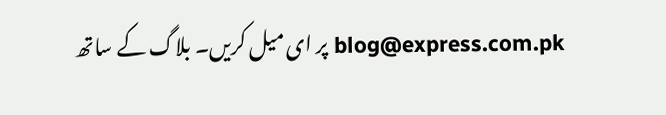blog@express.com.pk پر ای میل کریں۔ بلاگ کے ساتھ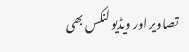تصاویر اور ویڈیو لنکس بھی